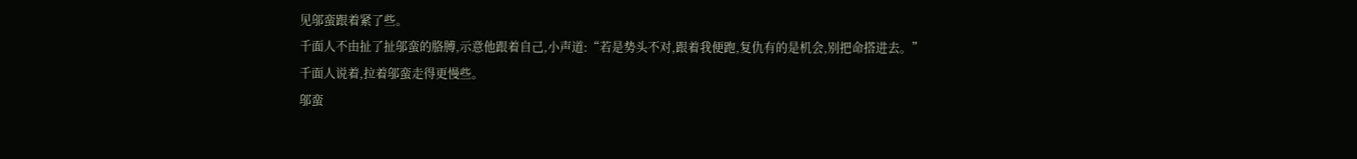见邬蛮跟着紧了些。
千面人不由扯了扯邬蛮的胳膊,示意他跟着自己,小声道:“若是势头不对,跟着我便跑,复仇有的是机会,别把命搭进去。”
千面人说着,拉着邬蛮走得更慢些。
邬蛮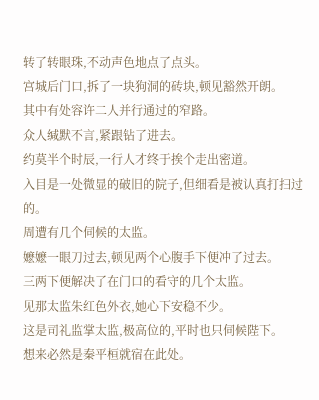转了转眼珠,不动声色地点了点头。
宫城后门口,拆了一块狗洞的砖块,顿见豁然开朗。
其中有处容许二人并行通过的窄路。
众人缄默不言,紧跟钻了进去。
约莫半个时辰,一行人才终于挨个走出密道。
入目是一处微显的破旧的院子,但细看是被认真打扫过的。
周遭有几个伺候的太监。
嬷嬷一眼刀过去,顿见两个心腹手下便冲了过去。
三两下便解决了在门口的看守的几个太监。
见那太监朱红色外衣,她心下安稳不少。
这是司礼监掌太监,极高位的,平时也只伺候陛下。
想来必然是秦平桓就宿在此处。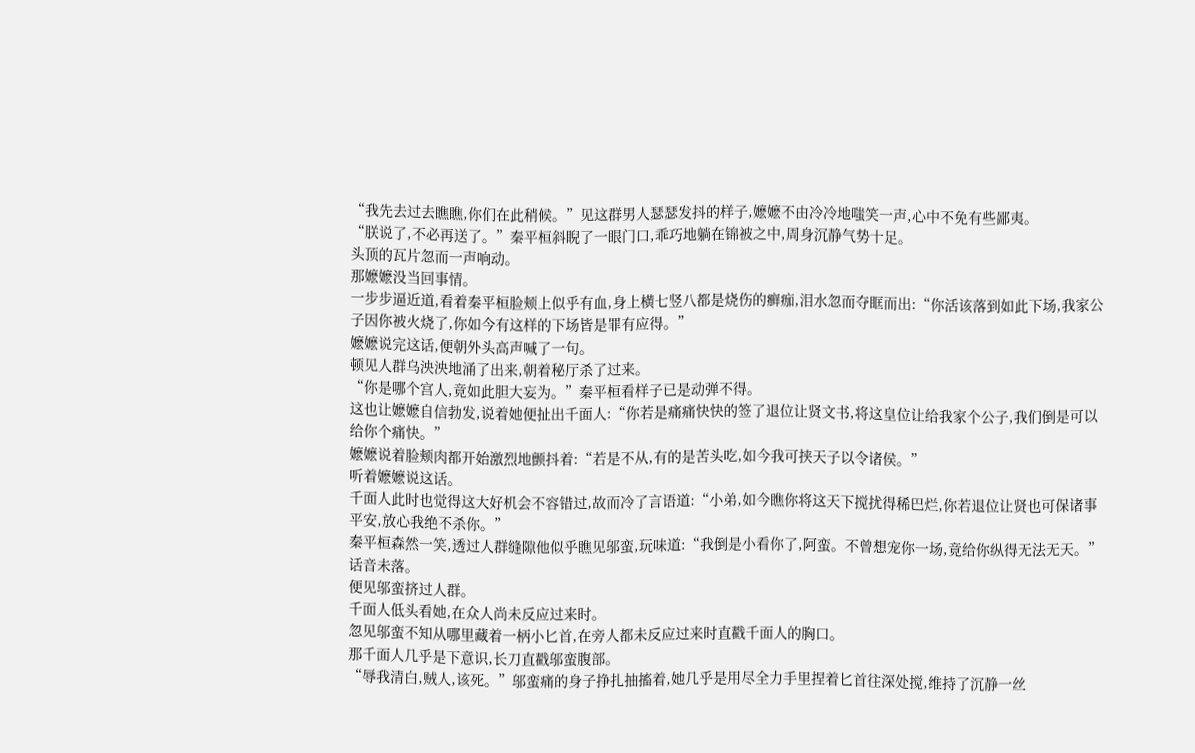“我先去过去瞧瞧,你们在此稍候。”见这群男人瑟瑟发抖的样子,嬷嬷不由冷冷地嗤笑一声,心中不免有些鄙夷。
“朕说了,不必再送了。”秦平桓斜睨了一眼门口,乖巧地躺在锦被之中,周身沉静气势十足。
头顶的瓦片忽而一声响动。
那嬷嬷没当回事情。
一步步逼近道,看着秦平桓脸颊上似乎有血,身上横七竖八都是烧伤的癣痂,泪水忽而夺眶而出:“你活该落到如此下场,我家公子因你被火烧了,你如今有这样的下场皆是罪有应得。”
嬷嬷说完这话,便朝外头高声喊了一句。
顿见人群乌泱泱地涌了出来,朝着秘厅杀了过来。
“你是哪个宫人,竟如此胆大妄为。”秦平桓看样子已是动弹不得。
这也让嬷嬷自信勃发,说着她便扯出千面人:“你若是痛痛快快的签了退位让贤文书,将这皇位让给我家个公子,我们倒是可以给你个痛快。”
嬷嬷说着脸颊肉都开始激烈地颤抖着:“若是不从,有的是苦头吃,如今我可挟天子以令诸侯。”
听着嬷嬷说这话。
千面人此时也觉得这大好机会不容错过,故而冷了言语道:“小弟,如今瞧你将这天下搅扰得稀巴烂,你若退位让贤也可保诸事平安,放心我绝不杀你。”
秦平桓森然一笑,透过人群缝隙他似乎瞧见邬蛮,玩味道:“我倒是小看你了,阿蛮。不曾想宠你一场,竟给你纵得无法无天。”
话音未落。
便见邬蛮挤过人群。
千面人低头看她,在众人尚未反应过来时。
忽见邬蛮不知从哪里藏着一柄小匕首,在旁人都未反应过来时直戳千面人的胸口。
那千面人几乎是下意识,长刀直戳邬蛮腹部。
“辱我清白,贼人,该死。”邬蛮痛的身子挣扎抽搐着,她几乎是用尽全力手里捏着匕首往深处搅,维持了沉静一丝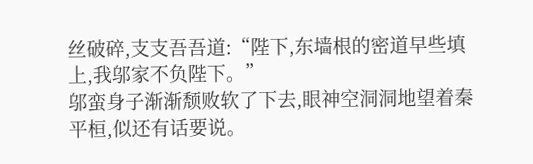丝破碎,支支吾吾道:“陛下,东墙根的密道早些填上,我邬家不负陛下。”
邬蛮身子渐渐颓败软了下去,眼神空洞洞地望着秦平桓,似还有话要说。